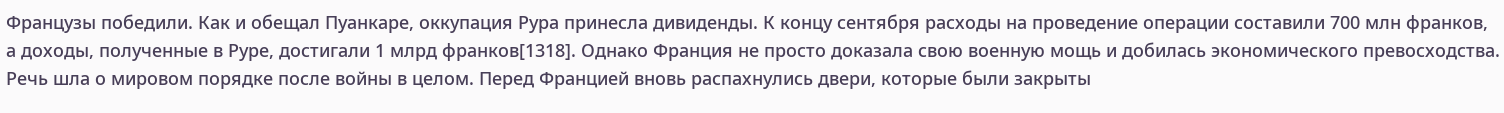Французы победили. Как и обещал Пуанкаре, оккупация Рура принесла дивиденды. К концу сентября расходы на проведение операции составили 700 млн франков, а доходы, полученные в Руре, достигали 1 млрд франков[1318]. Однако Франция не просто доказала свою военную мощь и добилась экономического превосходства. Речь шла о мировом порядке после войны в целом. Перед Францией вновь распахнулись двери, которые были закрыты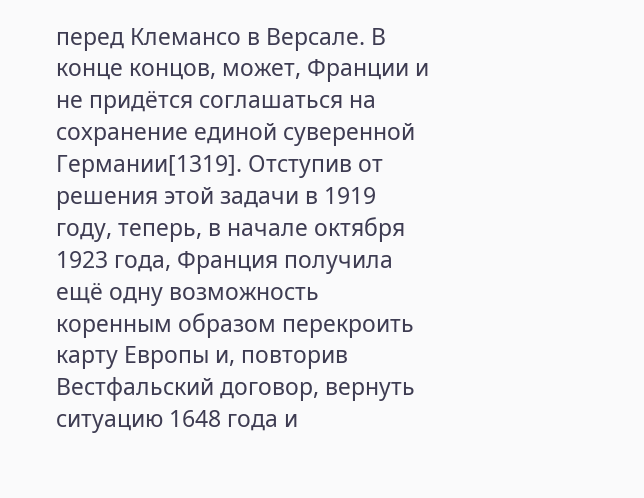перед Клемансо в Версале. В конце концов, может, Франции и не придётся соглашаться на сохранение единой суверенной Германии[1319]. Отступив от решения этой задачи в 1919 году, теперь, в начале октября 1923 года, Франция получила ещё одну возможность коренным образом перекроить карту Европы и, повторив Вестфальский договор, вернуть ситуацию 1648 года и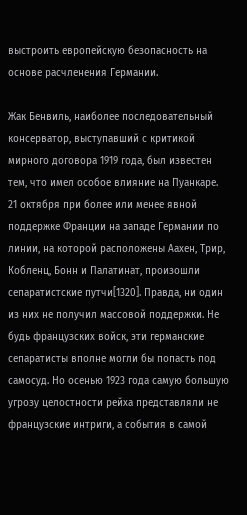выстроить европейскую безопасность на основе расчленения Германии.

Жак Бенвиль, наиболее последовательный консерватор, выступавший с критикой мирного договора 1919 года, был известен тем, что имел особое влияние на Пуанкаре. 21 октября при более или менее явной поддержке Франции на западе Германии по линии, на которой расположены Аахен, Трир, Кобленц, Бонн и Палатинат, произошли сепаратистские путчи[1320]. Правда, ни один из них не получил массовой поддержки. Не будь французских войск, эти германские сепаратисты вполне могли бы попасть под самосуд. Но осенью 1923 года самую большую угрозу целостности рейха представляли не французские интриги, а события в самой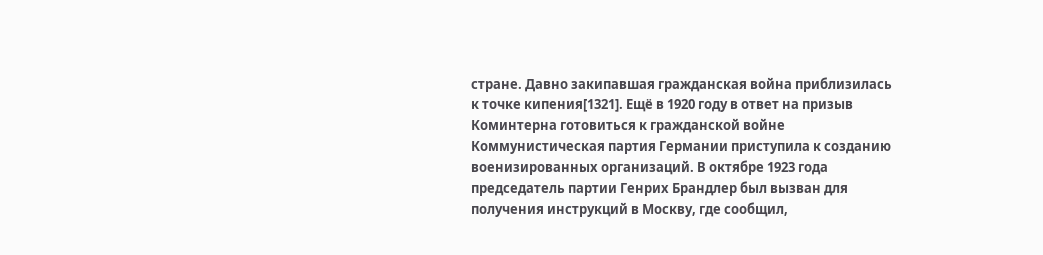стране. Давно закипавшая гражданская война приблизилась к точке кипения[1321]. Ещё в 1920 году в ответ на призыв Коминтерна готовиться к гражданской войне Коммунистическая партия Германии приступила к созданию военизированных организаций. В октябре 1923 года председатель партии Генрих Брандлер был вызван для получения инструкций в Москву, где сообщил,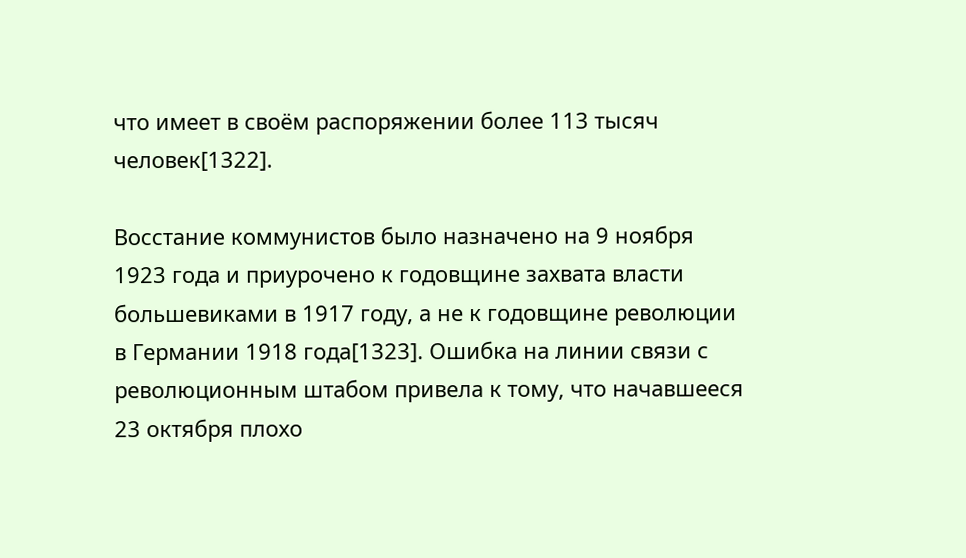что имеет в своём распоряжении более 113 тысяч человек[1322].

Восстание коммунистов было назначено на 9 ноября 1923 года и приурочено к годовщине захвата власти большевиками в 1917 году, а не к годовщине революции в Германии 1918 года[1323]. Ошибка на линии связи с революционным штабом привела к тому, что начавшееся 23 октября плохо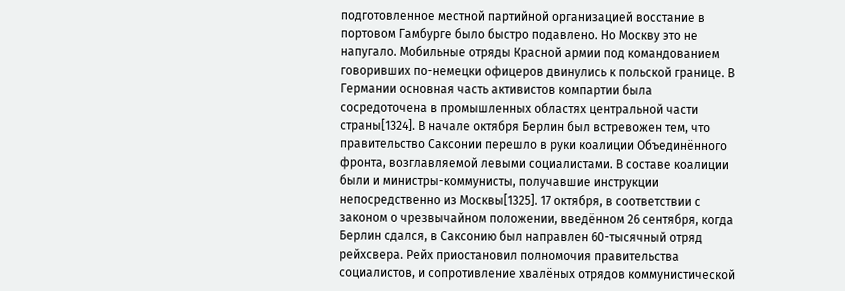подготовленное местной партийной организацией восстание в портовом Гамбурге было быстро подавлено. Но Москву это не напугало. Мобильные отряды Красной армии под командованием говоривших по-немецки офицеров двинулись к польской границе. В Германии основная часть активистов компартии была сосредоточена в промышленных областях центральной части страны[1324]. В начале октября Берлин был встревожен тем, что правительство Саксонии перешло в руки коалиции Объединённого фронта, возглавляемой левыми социалистами. В составе коалиции были и министры-коммунисты, получавшие инструкции непосредственно из Москвы[1325]. 17 октября, в соответствии с законом о чрезвычайном положении, введённом 26 сентября, когда Берлин сдался, в Саксонию был направлен 60-тысячный отряд рейхсвера. Рейх приостановил полномочия правительства социалистов, и сопротивление хвалёных отрядов коммунистической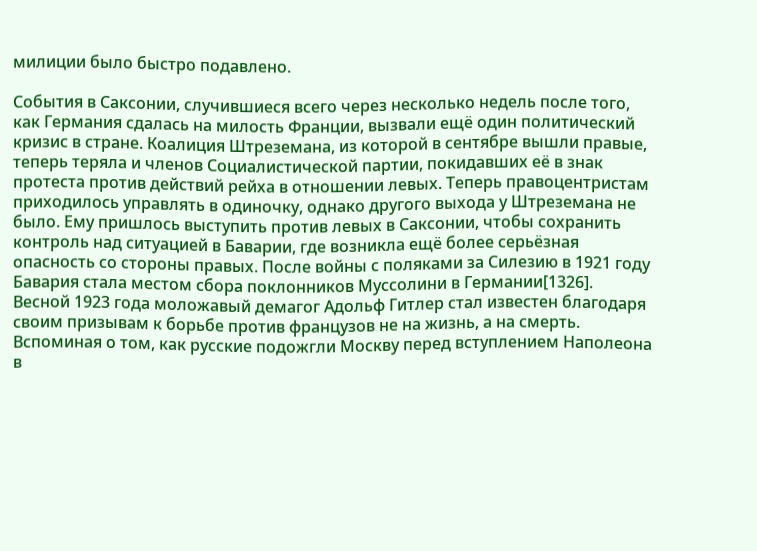милиции было быстро подавлено.

События в Саксонии, случившиеся всего через несколько недель после того, как Германия сдалась на милость Франции, вызвали ещё один политический кризис в стране. Коалиция Штреземана, из которой в сентябре вышли правые, теперь теряла и членов Социалистической партии, покидавших её в знак протеста против действий рейха в отношении левых. Теперь правоцентристам приходилось управлять в одиночку, однако другого выхода у Штреземана не было. Ему пришлось выступить против левых в Саксонии, чтобы сохранить контроль над ситуацией в Баварии, где возникла ещё более серьёзная опасность со стороны правых. После войны с поляками за Силезию в 1921 году Бавария стала местом сбора поклонников Муссолини в Германии[1326]. Весной 1923 года моложавый демагог Адольф Гитлер стал известен благодаря своим призывам к борьбе против французов не на жизнь, а на смерть. Вспоминая о том, как русские подожгли Москву перед вступлением Наполеона в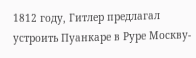1812 году, Гитлер предлагал устроить Пуанкаре в Руре Москву-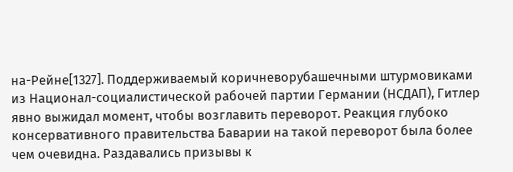на-Рейне[1327]. Поддерживаемый коричневорубашечными штурмовиками из Национал-социалистической рабочей партии Германии (НСДАП), Гитлер явно выжидал момент, чтобы возглавить переворот. Реакция глубоко консервативного правительства Баварии на такой переворот была более чем очевидна. Раздавались призывы к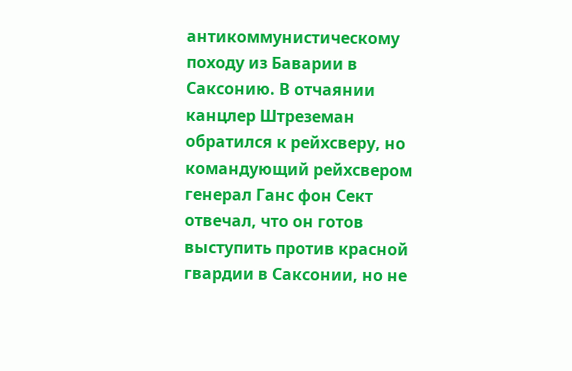антикоммунистическому походу из Баварии в Саксонию. В отчаянии канцлер Штреземан обратился к рейхсверу, но командующий рейхсвером генерал Ганс фон Сект отвечал, что он готов выступить против красной гвардии в Саксонии, но не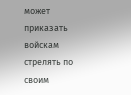может приказать войскам стрелять по своим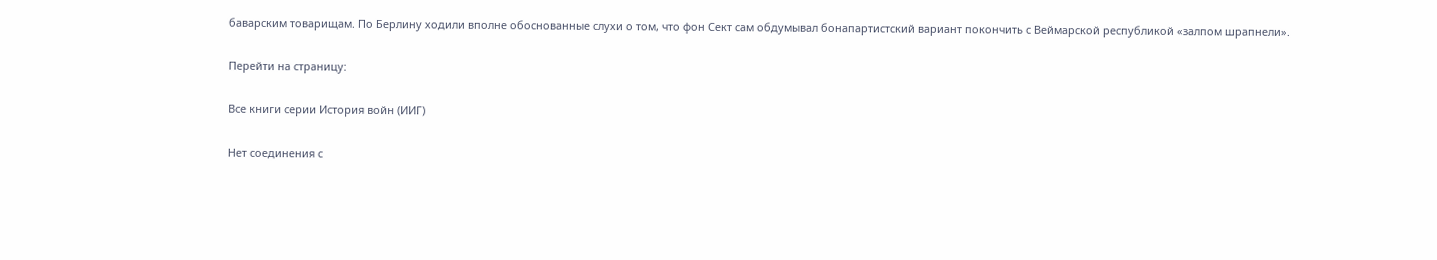баварским товарищам. По Берлину ходили вполне обоснованные слухи о том, что фон Сект сам обдумывал бонапартистский вариант покончить с Веймарской республикой «залпом шрапнели».

Перейти на страницу:

Все книги серии История войн (ИИГ)

Нет соединения с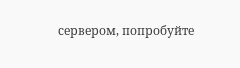сервером, попробуйте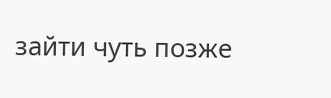зайти чуть позже